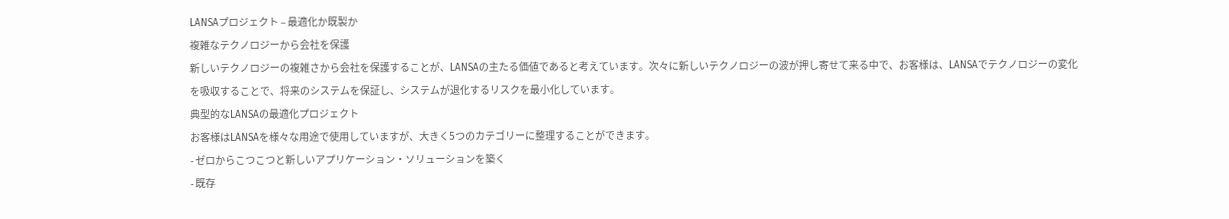LANSAプロジェクト – 最適化か既製か
複雑なテクノロジーから会社を保護
新しいテクノロジーの複雑さから会社を保護することが、LANSAの主たる価値であると考えています。次々に新しいテクノロジーの波が押し寄せて来る中で、お客様は、LANSAでテクノロジーの変化を吸収することで、将来のシステムを保証し、システムが退化するリスクを最小化しています。
典型的なLANSAの最適化プロジェクト
お客様はLANSAを様々な用途で使用していますが、大きく5つのカテゴリーに整理することができます。
- ゼロからこつこつと新しいアプリケーション・ソリューションを築く
- 既存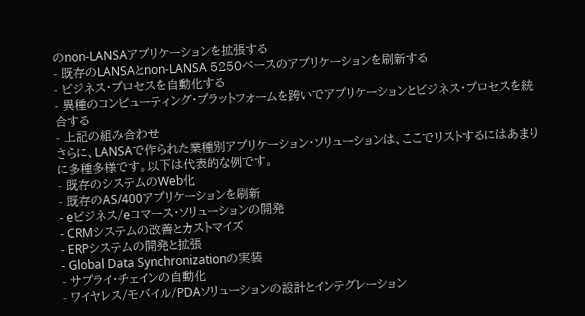のnon-LANSAアプリケーションを拡張する
- 既存のLANSAとnon-LANSA 5250ベースのアプリケーションを刷新する
- ビジネス・プロセスを自動化する
- 異種のコンピューティング・プラットフォームを跨いでアプリケーションとビジネス・プロセスを統合する
- 上記の組み合わせ
さらに、LANSAで作られた業種別アプリケーション・ソリューションは、ここでリストするにはあまりに多種多様です。以下は代表的な例です。
- 既存のシステムのWeb化
- 既存のAS/400アプリケーションを刷新
- eビジネス/eコマース・ソリューションの開発
- CRMシステムの改善とカストマイズ
- ERPシステムの開発と拡張
- Global Data Synchronizationの実装
- サプライ・チェインの自動化
- ワイヤレス/モバイル/PDAソリューションの設計とインテグレーション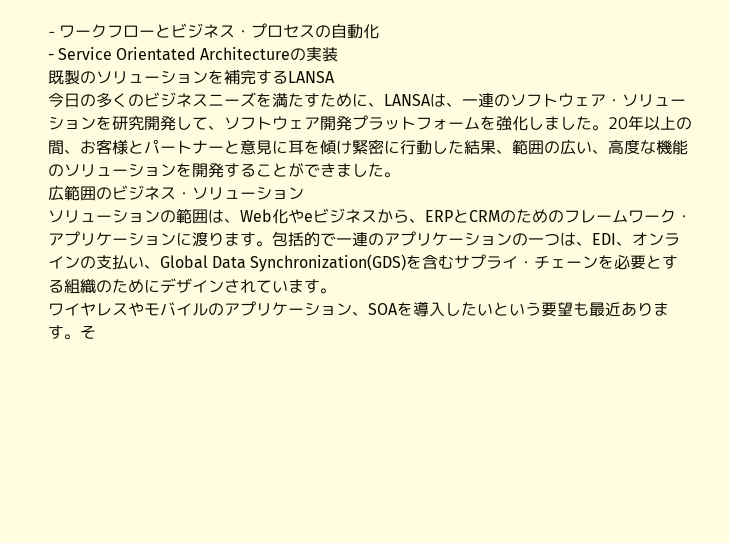- ワークフローとビジネス・プロセスの自動化
- Service Orientated Architectureの実装
既製のソリューションを補完するLANSA
今日の多くのビジネスニーズを満たすために、LANSAは、一連のソフトウェア・ソリューションを研究開発して、ソフトウェア開発プラットフォームを強化しました。20年以上の間、お客様とパートナーと意見に耳を傾け緊密に行動した結果、範囲の広い、高度な機能のソリューションを開発することができました。
広範囲のビジネス・ソリューション
ソリューションの範囲は、Web化やeビジネスから、ERPとCRMのためのフレームワーク・アプリケーションに渡ります。包括的で一連のアプリケーションの一つは、EDI、オンラインの支払い、Global Data Synchronization(GDS)を含むサプライ・チェーンを必要とする組織のためにデザインされています。
ワイヤレスやモバイルのアプリケーション、SOAを導入したいという要望も最近あります。そ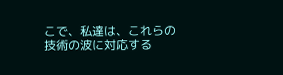こで、私達は、これらの技術の波に対応する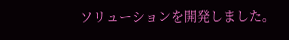ソリューションを開発しました。